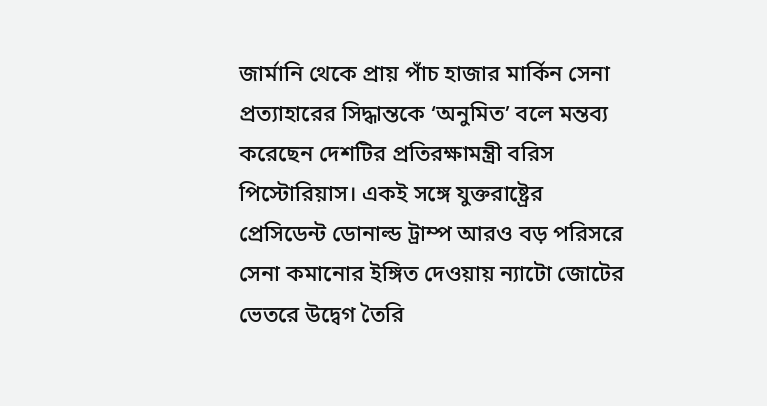জার্মানি থেকে প্রায় পাঁচ হাজার মার্কিন সেনা প্রত্যাহারের সিদ্ধান্তকে ‘অনুমিত’ বলে মন্তব্য করেছেন দেশটির প্রতিরক্ষামন্ত্রী বরিস পিস্টোরিয়াস। একই সঙ্গে যুক্তরাষ্ট্রের প্রেসিডেন্ট ডোনাল্ড ট্রাম্প আরও বড় পরিসরে সেনা কমানোর ইঙ্গিত দেওয়ায় ন্যাটো জোটের ভেতরে উদ্বেগ তৈরি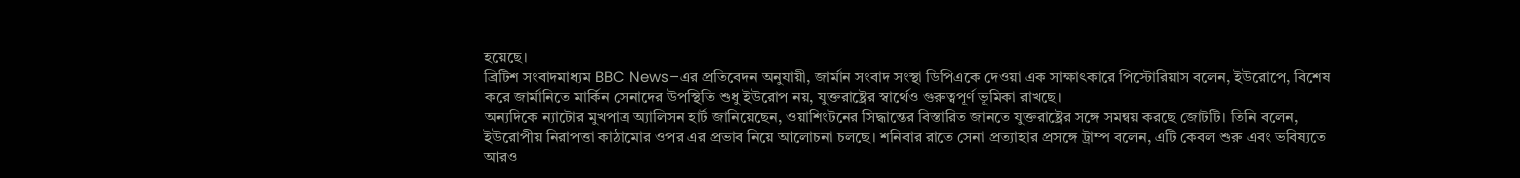হয়েছে।
ব্রিটিশ সংবাদমাধ্যম BBC News–এর প্রতিবেদন অনুযায়ী, জার্মান সংবাদ সংস্থা ডিপিএকে দেওয়া এক সাক্ষাৎকারে পিস্টোরিয়াস বলেন, ইউরোপে, বিশেষ করে জার্মানিতে মার্কিন সেনাদের উপস্থিতি শুধু ইউরোপ নয়, যুক্তরাষ্ট্রের স্বার্থেও গুরুত্বপূর্ণ ভূমিকা রাখছে।
অন্যদিকে ন্যাটোর মুখপাত্র অ্যালিসন হার্ট জানিয়েছেন, ওয়াশিংটনের সিদ্ধান্তের বিস্তারিত জানতে যুক্তরাষ্ট্রের সঙ্গে সমন্বয় করছে জোটটি। তিনি বলেন, ইউরোপীয় নিরাপত্তা কাঠামোর ওপর এর প্রভাব নিয়ে আলোচনা চলছে। শনিবার রাতে সেনা প্রত্যাহার প্রসঙ্গে ট্রাম্প বলেন, এটি কেবল শুরু এবং ভবিষ্যতে আরও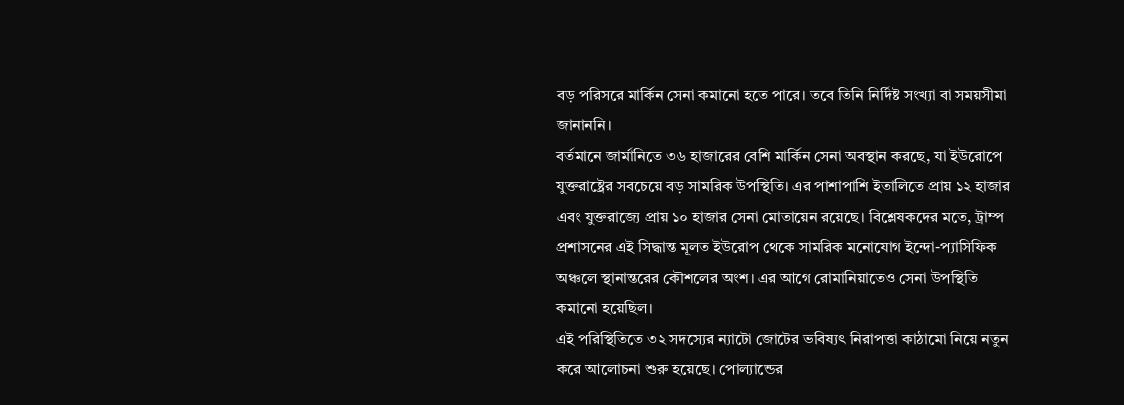বড় পরিসরে মার্কিন সেনা কমানো হতে পারে। তবে তিনি নির্দিষ্ট সংখ্যা বা সময়সীমা জানাননি।
বর্তমানে জার্মানিতে ৩৬ হাজারের বেশি মার্কিন সেনা অবস্থান করছে, যা ইউরোপে যুক্তরাষ্ট্রের সবচেয়ে বড় সামরিক উপস্থিতি। এর পাশাপাশি ইতালিতে প্রায় ১২ হাজার এবং যুক্তরাজ্যে প্রায় ১০ হাজার সেনা মোতায়েন রয়েছে। বিশ্লেষকদের মতে, ট্রাম্প প্রশাসনের এই সিদ্ধান্ত মূলত ইউরোপ থেকে সামরিক মনোযোগ ইন্দো-প্যাসিফিক অঞ্চলে স্থানান্তরের কৌশলের অংশ। এর আগে রোমানিয়াতেও সেনা উপস্থিতি কমানো হয়েছিল।
এই পরিস্থিতিতে ৩২ সদস্যের ন্যাটো জোটের ভবিষ্যৎ নিরাপত্তা কাঠামো নিয়ে নতুন করে আলোচনা শুরু হয়েছে। পোল্যান্ডের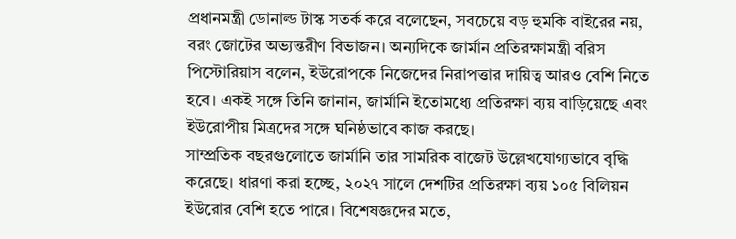প্রধানমন্ত্রী ডোনাল্ড টাস্ক সতর্ক করে বলেছেন, সবচেয়ে বড় হুমকি বাইরের নয়, বরং জোটের অভ্যন্তরীণ বিভাজন। অন্যদিকে জার্মান প্রতিরক্ষামন্ত্রী বরিস পিস্টোরিয়াস বলেন, ইউরোপকে নিজেদের নিরাপত্তার দায়িত্ব আরও বেশি নিতে হবে। একই সঙ্গে তিনি জানান, জার্মানি ইতোমধ্যে প্রতিরক্ষা ব্যয় বাড়িয়েছে এবং ইউরোপীয় মিত্রদের সঙ্গে ঘনিষ্ঠভাবে কাজ করছে।
সাম্প্রতিক বছরগুলোতে জার্মানি তার সামরিক বাজেট উল্লেখযোগ্যভাবে বৃদ্ধি করেছে। ধারণা করা হচ্ছে, ২০২৭ সালে দেশটির প্রতিরক্ষা ব্যয় ১০৫ বিলিয়ন ইউরোর বেশি হতে পারে। বিশেষজ্ঞদের মতে,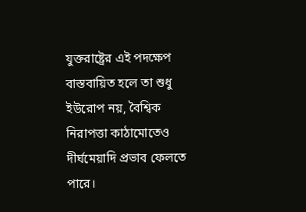যুক্তরাষ্ট্রের এই পদক্ষেপ বাস্তবায়িত হলে তা শুধু ইউরোপ নয়, বৈশ্বিক নিরাপত্তা কাঠামোতেও দীর্ঘমেয়াদি প্রভাব ফেলতে পারে।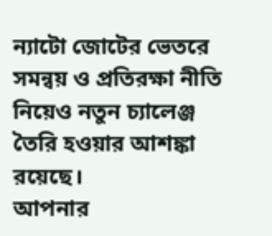ন্যাটো জোটের ভেতরে সমন্বয় ও প্রতিরক্ষা নীতি নিয়েও নতুন চ্যালেঞ্জ তৈরি হওয়ার আশঙ্কা রয়েছে।
আপনার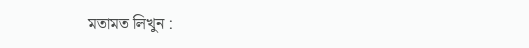মতামত লিখুন :